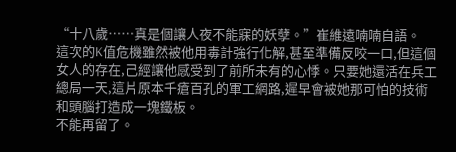“十八歲……真是個讓人夜不能寐的妖孽。”崔維遠喃喃自語。
這次的K值危機雖然被他用毒計強行化解,甚至準備反咬一口,但這個女人的存在,己經讓他感受到了前所未有的心悸。只要她還活在兵工總局一天,這片原本千瘡百孔的軍工網路,遲早會被她那可怕的技術和頭腦打造成一塊鐵板。
不能再留了。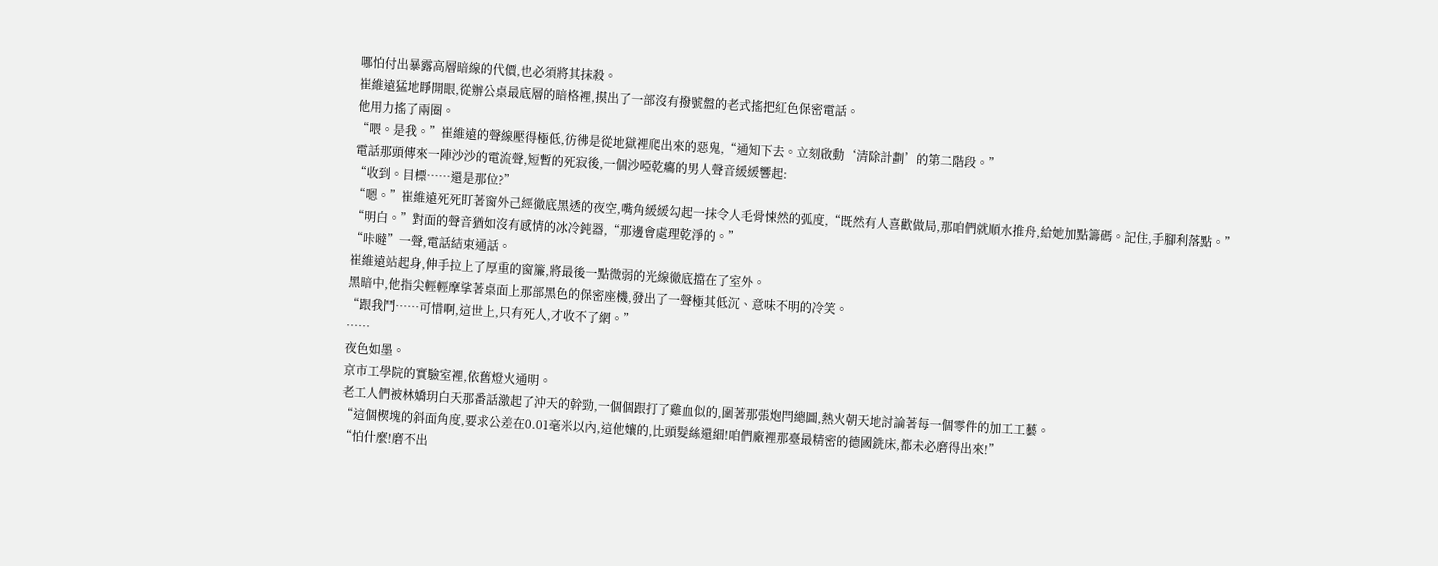哪怕付出暴露高層暗線的代價,也必須將其抹殺。
崔維遠猛地睜開眼,從辦公桌最底層的暗格裡,摸出了一部沒有撥號盤的老式搖把紅色保密電話。
他用力搖了兩圈。
“喂。是我。”崔維遠的聲線壓得極低,彷彿是從地獄裡爬出來的惡鬼,“通知下去。立刻啟動‘清除計劃’的第二階段。”
電話那頭傳來一陣沙沙的電流聲,短暫的死寂後,一個沙啞乾癟的男人聲音緩緩響起:
“收到。目標……還是那位?”
“嗯。”崔維遠死死盯著窗外己經徹底黑透的夜空,嘴角緩緩勾起一抹令人毛骨悚然的弧度,“既然有人喜歡做局,那咱們就順水推舟,給她加點籌碼。記住,手腳利落點。”
“明白。”對面的聲音猶如沒有感情的冰冷鈍器,“那邊會處理乾淨的。”
“咔噠”一聲,電話結束通話。
崔維遠站起身,伸手拉上了厚重的窗簾,將最後一點微弱的光線徹底擋在了室外。
黑暗中,他指尖輕輕摩挲著桌面上那部黑色的保密座機,發出了一聲極其低沉、意味不明的冷笑。
“跟我鬥……可惜啊,這世上,只有死人,才收不了網。”
……
夜色如墨。
京市工學院的實驗室裡,依舊燈火通明。
老工人們被林嬌玥白天那番話激起了沖天的幹勁,一個個跟打了雞血似的,圍著那張炮閂總圖,熱火朝天地討論著每一個零件的加工工藝。
“這個楔塊的斜面角度,要求公差在0.01毫米以內,這他孃的,比頭髮絲還細!咱們廠裡那臺最精密的德國銑床,都未必磨得出來!”
“怕什麼!磨不出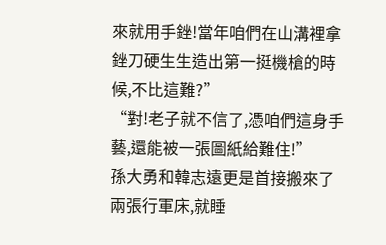來就用手銼!當年咱們在山溝裡拿銼刀硬生生造出第一挺機槍的時候,不比這難?”
“對!老子就不信了,憑咱們這身手藝,還能被一張圖紙給難住!”
孫大勇和韓志遠更是首接搬來了兩張行軍床,就睡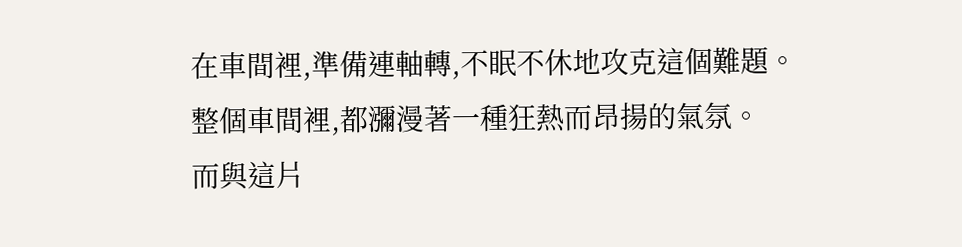在車間裡,準備連軸轉,不眠不休地攻克這個難題。
整個車間裡,都瀰漫著一種狂熱而昂揚的氣氛。
而與這片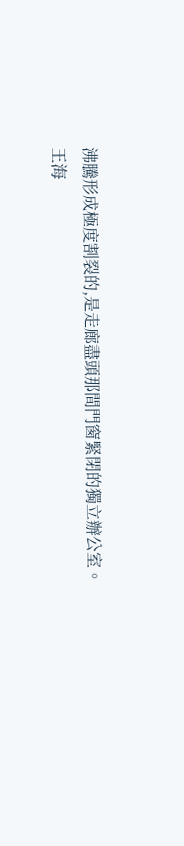沸騰形成極度割裂的,是走廊盡頭那間門窗緊閉的獨立辦公室。
王海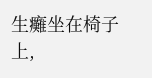生癱坐在椅子上,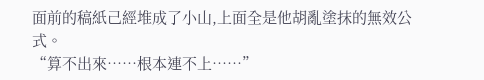面前的稿紙己經堆成了小山,上面全是他胡亂塗抹的無效公式。
“算不出來……根本連不上……”